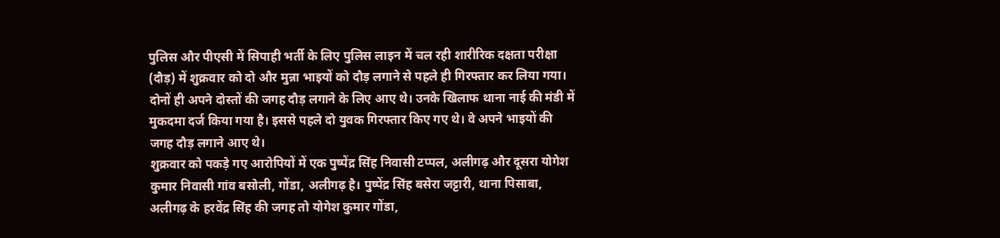पुलिस और पीएसी में सिपाही भर्ती के लिए पुलिस लाइन में चल रही शारीरिक दक्षता परीक्षा (दौड़) में शुक्रवार को दो और मुन्ना भाइयों को दौड़ लगाने से पहले ही गिरफ्तार कर लिया गया। दोनों ही अपने दोस्तों की जगह दौड़ लगाने के लिए आए थे। उनके खिलाफ थाना नाई की मंडी में मुकदमा दर्ज किया गया है। इससे पहले दो युवक गिरफ्तार किए गए थे। वे अपने भाइयों की जगह दौड़ लगाने आए थे।
शुक्रवार को पकड़े गए आरोपियों में एक पुष्पेंद्र सिंह निवासी टप्पल, अलीगढ़ और दूसरा योगेश कुमार निवासी गांव बसोली, गोंडा, अलीगढ़ है। पुष्पेंद्र सिंह बसेरा जट्टारी, थाना पिसाबा, अलीगढ़ के हरवेंद्र सिंह की जगह तो योगेश कुमार गोंडा,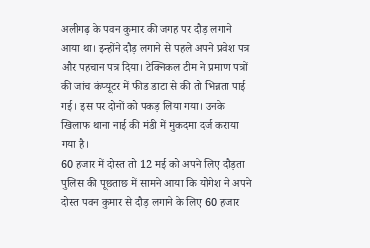अलीगढ़ के पवन कुमार की जगह पर दौड़ लगाने आया था। इन्होंने दौड़ लगाने से पहले अपने प्रवेश पत्र और पहचान पत्र दिया। टेक्निकल टीम ने प्रमाण पत्रों की जांच कंप्यूटर में फीड डाटा से की तो भिन्नता पाई गई। इस पर दोनों को पकड़ लिया गया। उनके खिलाफ थाना नाई की मंडी में मुकदमा दर्ज कराया गया है।
60 हजार में दोस्त तो 12 मई को अपने लिए दौड़ता
पुलिस की पूछताछ में सामने आया कि योगेश ने अपने दोस्त पवन कुमार से दौड़ लगाने के लिए 60 हजार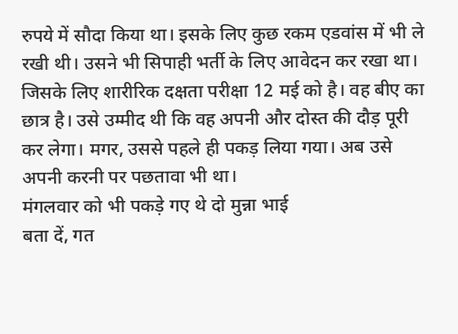रुपये में सौदा किया था। इसके लिए कुछ रकम एडवांस में भी ले रखी थी। उसने भी सिपाही भर्ती के लिए आवेदन कर रखा था। जिसके लिए शारीरिक दक्षता परीक्षा 12 मई को है। वह बीए का छात्र है। उसे उम्मीद थी कि वह अपनी और दोस्त की दौड़ पूरी कर लेगा। मगर, उससे पहले ही पकड़ लिया गया। अब उसे अपनी करनी पर पछतावा भी था।
मंगलवार को भी पकड़े गए थे दो मुन्ना भाई
बता दें, गत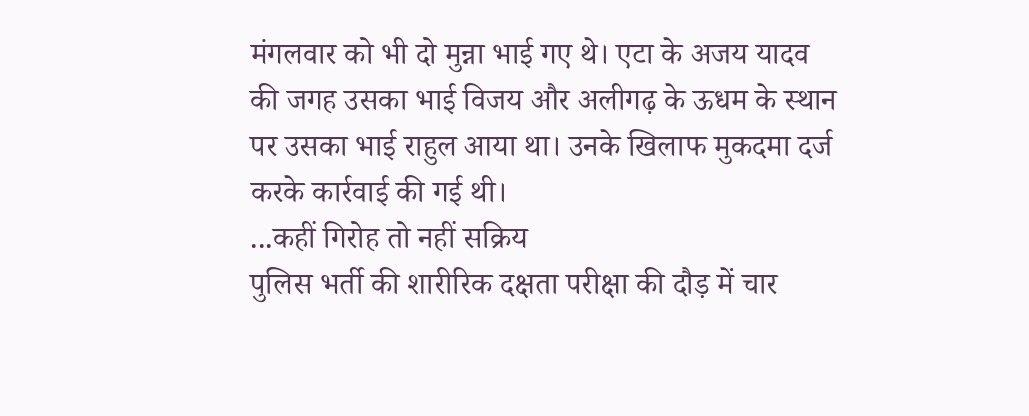मंगलवार को भी दो मुन्ना भाई गए थे। एटा के अजय यादव की जगह उसका भाई विजय और अलीगढ़ के ऊधम के स्थान पर उसका भाई राहुल आया था। उनके खिलाफ मुकदमा दर्ज करके कार्रवाई की गई थी।
...कहीं गिरोह तो नहीं सक्रिय
पुलिस भर्ती की शारीरिक दक्षता परीक्षा की दौड़ में चार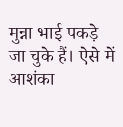मुन्ना भाई पकड़े जा चुके हैं। ऐसे में आशंका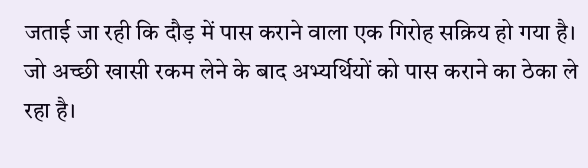जताई जा रही कि दौड़ में पास कराने वाला एक गिरोह सक्रिय हो गया है। जो अच्छी खासी रकम लेने के बाद अभ्यर्थियों को पास कराने का ठेका ले रहा है।